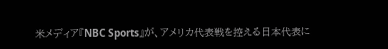米メディア『NBC Sports』が、アメリカ代表戦を控える日本代表に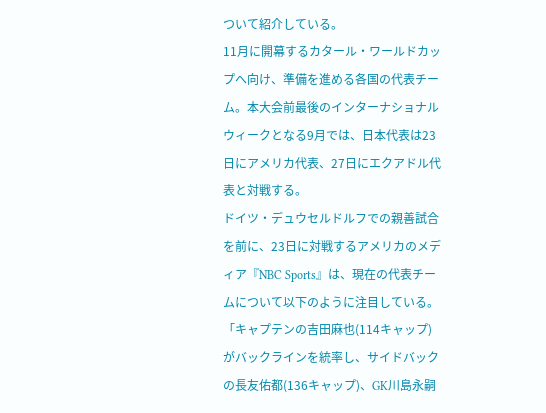ついて紹介している。
11月に開幕するカタール・ワールドカップへ向け、準備を進める各国の代表チーム。本大会前最後のインターナショナルウィークとなる9月では、日本代表は23日にアメリカ代表、27日にエクアドル代表と対戦する。
ドイツ・デュウセルドルフでの親善試合を前に、23日に対戦するアメリカのメディア『NBC Sports』は、現在の代表チームについて以下のように注目している。
「キャプテンの吉田麻也(114キャップ)がバックラインを統率し、サイドバックの長友佑都(136キャップ)、GK川島永嗣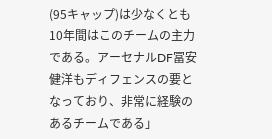(95キャップ)は少なくとも10年間はこのチームの主力である。アーセナルDF冨安健洋もディフェンスの要となっており、非常に経験のあるチームである」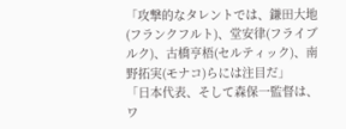「攻撃的なタレントでは、鎌田大地(フランクフルト)、堂安律(フライブルク)、古橋亨梧(セルティック)、南野拓実(モナコ)らには注目だ」
「日本代表、そして森保一監督は、ワ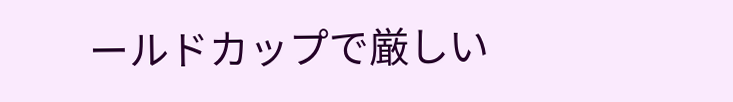ールドカップで厳しい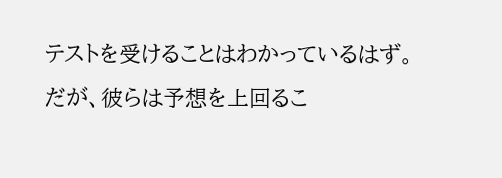テストを受けることはわかっているはず。だが、彼らは予想を上回るこ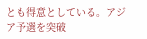とも得意としている。アジア予選を突破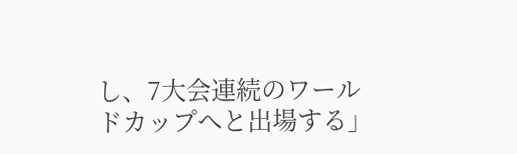し、7大会連続のワールドカップへと出場する」